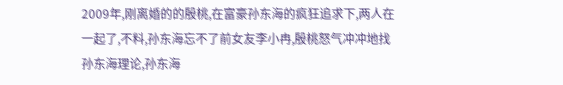2009年,刚离婚的的殷桃,在富豪孙东海的疯狂追求下,两人在一起了,不料,孙东海忘不了前女友李小冉,殷桃怒气冲冲地找孙东海理论,孙东海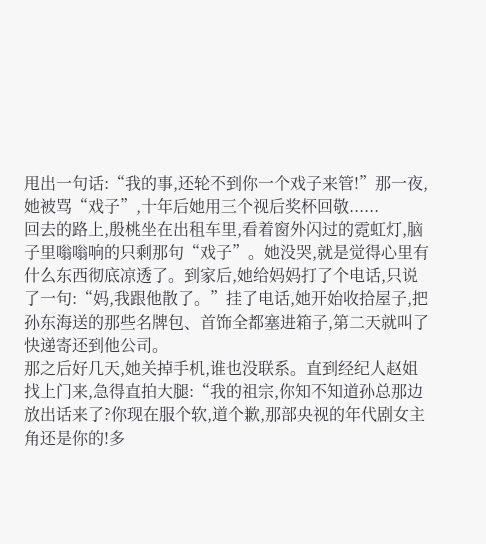甩出一句话:“我的事,还轮不到你一个戏子来管!”那一夜,她被骂“戏子”,十年后她用三个视后奖杯回敬......
回去的路上,殷桃坐在出租车里,看着窗外闪过的霓虹灯,脑子里嗡嗡响的只剩那句“戏子”。她没哭,就是觉得心里有什么东西彻底凉透了。到家后,她给妈妈打了个电话,只说了一句:“妈,我跟他散了。”挂了电话,她开始收拾屋子,把孙东海送的那些名牌包、首饰全都塞进箱子,第二天就叫了快递寄还到他公司。
那之后好几天,她关掉手机,谁也没联系。直到经纪人赵姐找上门来,急得直拍大腿:“我的祖宗,你知不知道孙总那边放出话来了?你现在服个软,道个歉,那部央视的年代剧女主角还是你的!多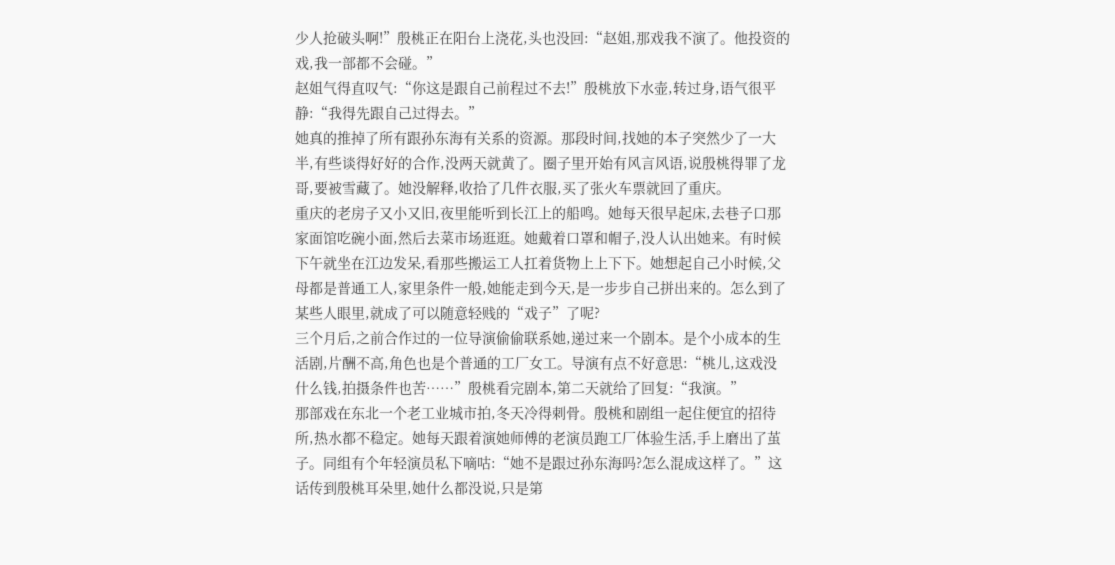少人抢破头啊!”殷桃正在阳台上浇花,头也没回:“赵姐,那戏我不演了。他投资的戏,我一部都不会碰。”
赵姐气得直叹气:“你这是跟自己前程过不去!”殷桃放下水壶,转过身,语气很平静:“我得先跟自己过得去。”
她真的推掉了所有跟孙东海有关系的资源。那段时间,找她的本子突然少了一大半,有些谈得好好的合作,没两天就黄了。圈子里开始有风言风语,说殷桃得罪了龙哥,要被雪藏了。她没解释,收拾了几件衣服,买了张火车票就回了重庆。
重庆的老房子又小又旧,夜里能听到长江上的船鸣。她每天很早起床,去巷子口那家面馆吃碗小面,然后去菜市场逛逛。她戴着口罩和帽子,没人认出她来。有时候下午就坐在江边发呆,看那些搬运工人扛着货物上上下下。她想起自己小时候,父母都是普通工人,家里条件一般,她能走到今天,是一步步自己拼出来的。怎么到了某些人眼里,就成了可以随意轻贱的“戏子”了呢?
三个月后,之前合作过的一位导演偷偷联系她,递过来一个剧本。是个小成本的生活剧,片酬不高,角色也是个普通的工厂女工。导演有点不好意思:“桃儿,这戏没什么钱,拍摄条件也苦……”殷桃看完剧本,第二天就给了回复:“我演。”
那部戏在东北一个老工业城市拍,冬天冷得刺骨。殷桃和剧组一起住便宜的招待所,热水都不稳定。她每天跟着演她师傅的老演员跑工厂体验生活,手上磨出了茧子。同组有个年轻演员私下嘀咕:“她不是跟过孙东海吗?怎么混成这样了。”这话传到殷桃耳朵里,她什么都没说,只是第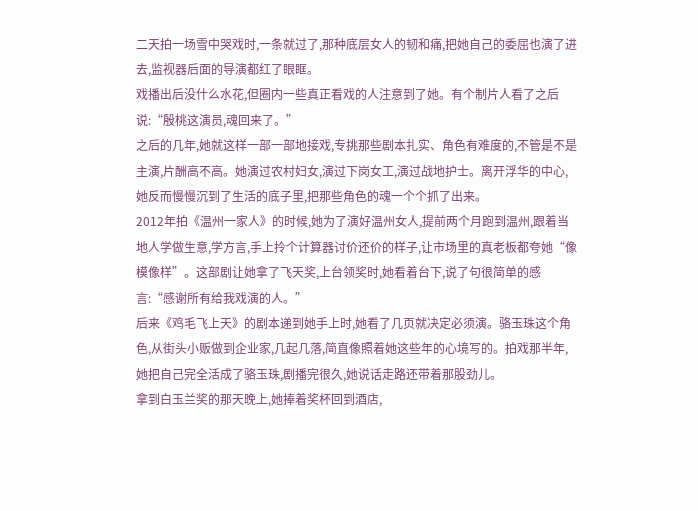二天拍一场雪中哭戏时,一条就过了,那种底层女人的韧和痛,把她自己的委屈也演了进去,监视器后面的导演都红了眼眶。
戏播出后没什么水花,但圈内一些真正看戏的人注意到了她。有个制片人看了之后说:“殷桃这演员,魂回来了。”
之后的几年,她就这样一部一部地接戏,专挑那些剧本扎实、角色有难度的,不管是不是主演,片酬高不高。她演过农村妇女,演过下岗女工,演过战地护士。离开浮华的中心,她反而慢慢沉到了生活的底子里,把那些角色的魂一个个抓了出来。
2012年拍《温州一家人》的时候,她为了演好温州女人,提前两个月跑到温州,跟着当地人学做生意,学方言,手上拎个计算器讨价还价的样子,让市场里的真老板都夸她“像模像样”。这部剧让她拿了飞天奖,上台领奖时,她看着台下,说了句很简单的感言:“感谢所有给我戏演的人。”
后来《鸡毛飞上天》的剧本递到她手上时,她看了几页就决定必须演。骆玉珠这个角色,从街头小贩做到企业家,几起几落,简直像照着她这些年的心境写的。拍戏那半年,她把自己完全活成了骆玉珠,剧播完很久,她说话走路还带着那股劲儿。
拿到白玉兰奖的那天晚上,她捧着奖杯回到酒店,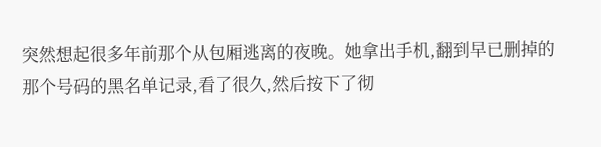突然想起很多年前那个从包厢逃离的夜晚。她拿出手机,翻到早已删掉的那个号码的黑名单记录,看了很久,然后按下了彻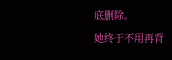底删除。
她终于不用再背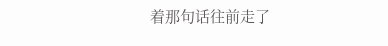着那句话往前走了